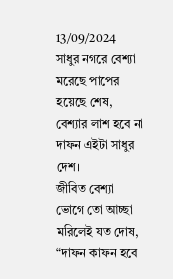13/09/2024
সাধুর নগরে বেশ্যা মরেছে পাপের হয়েছে শেষ,
বেশ্যার লাশ হবে না দাফন এইটা সাধুর দেশ।
জীবিত বেশ্যা ভোগে তো আচ্ছা মরিলেই যত দোষ,
“দাফন কাফন হবে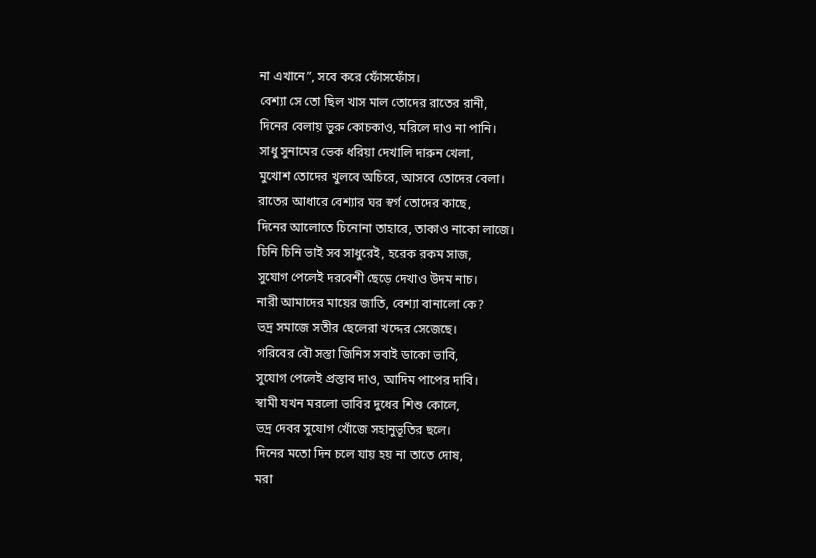না এখানে”, সবে করে ফোঁসফোঁস।
বেশ্যা সে তো ছিল খাস মাল তোদের রাতের রানী,
দিনের বেলায় ভুরু কোচকাও, মরিলে দাও না পানি।
সাধু সুনামের ভেক ধরিয়া দেখালি দারুন খেলা,
মুখোশ তোদের খুলবে অচিরে, আসবে তোদের বেলা।
রাতের আধারে বেশ্যার ঘর স্বর্গ তোদের কাছে,
দিনের আলোতে চিনোনা তাহারে, তাকাও নাকো লাজে।
চিনি চিনি ভাই সব সাধুরেই, হরেক রকম সাজ,
সুযোগ পেলেই দরবেশী ছেড়ে দেখাও উদম নাচ।
নারী আমাদের মায়ের জাতি, বেশ্যা বানালো কে?
ভদ্র সমাজে সতীর ছেলেরা খদ্দের সেজেছে।
গরিবের বৌ সস্তা জিনিস সবাই ডাকো ভাবি,
সুযোগ পেলেই প্রস্তাব দাও, আদিম পাপের দাবি।
স্বামী যখন মরলো ভাবির দুধের শিশু কোলে,
ভদ্র দেবর সুযোগ খোঁজে সহানুভূতির ছলে।
দিনের মতো দিন চলে যায় হয় না তাতে দোষ,
মরা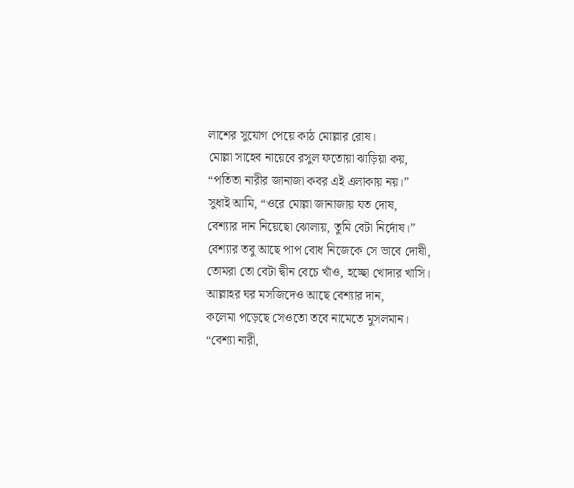লাশের সুযোগ পেয়ে কাঠ মোল্লার রোষ।
মোল্লা সাহেব নায়েবে রসুল ফতোয়া ঝাড়িয়া কয়,
“পতিতা নারীর জানাজা কবর এই এলাকায় নয়।”
সুধাই আমি, “ওরে মোল্লা জানাজায় যত দোষ,
বেশ্যার দান নিয়েছো ঝোলায়, তুমি বেটা নির্দোষ।”
বেশ্যার তবু আছে পাপ বোধ নিজেকে সে ভাবে দোষী,
তোমরা তো বেটা দ্বীন বেচে খাঁও, হচ্ছো খোদার খাসি।
আল্লাহর ঘর মসজিদেও আছে বেশ্যার দান,
কলেমা পড়েছে সেওতো তবে নামেতে মুসলমান।
“বেশ্যা নারী,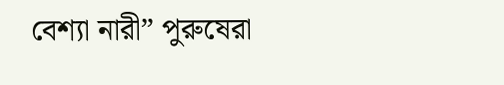বেশ্যা নারী” পুরুষেরা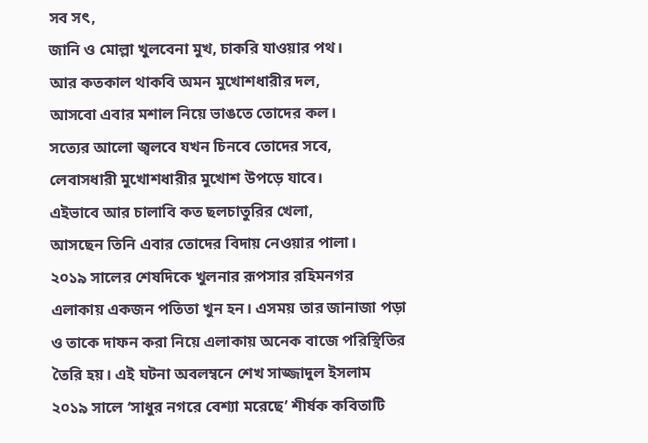সব সৎ,
জানি ও মোল্লা খুলবেনা মুখ, চাকরি যাওয়ার পথ।
আর কতকাল থাকবি অমন মুখোশধারীর দল,
আসবো এবার মশাল নিয়ে ভাঙতে তোদের কল।
সত্যের আলো জ্বলবে যখন চিনবে তোদের সবে,
লেবাসধারী মুখোশধারীর মুখোশ উপড়ে যাবে।
এইভাবে আর চালাবি কত ছলচাতুরির খেলা,
আসছেন তিনি এবার তোদের বিদায় নেওয়ার পালা।
২০১৯ সালের শেষদিকে খুলনার রূপসার রহিমনগর এলাকায় একজন পতিতা খুন হন। এসময় তার জানাজা পড়া ও তাকে দাফন করা নিয়ে এলাকায় অনেক বাজে পরিস্থিতির তৈরি হয়। এই ঘটনা অবলম্বনে শেখ সাজ্জাদুল ইসলাম ২০১৯ সালে ‘সাধুর নগরে বেশ্যা মরেছে’ শীর্ষক কবিতাটি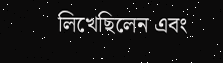লিখেছিলেন এবং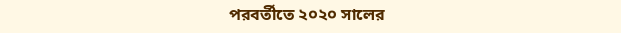পরবর্তীতে ২০২০ সালের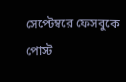সেপ্টেম্বরে ফেসবুকে পোস্ট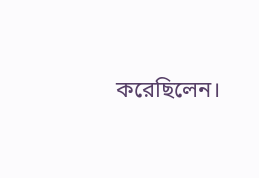করেছিলেন।